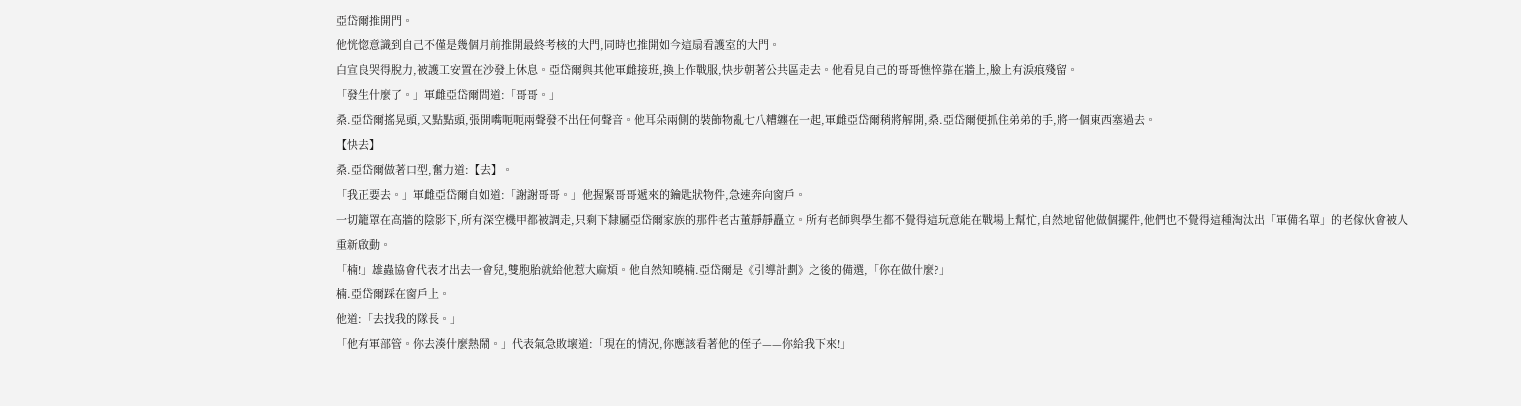亞岱爾推開門。
他恍惚意識到自己不僅是幾個月前推開最終考核的大門,同時也推開如今這扇看護室的大門。
白宣良哭得脫力,被護工安置在沙發上休息。亞岱爾與其他軍雌接班,換上作戰服,快步朝著公共區走去。他看見自己的哥哥憔悴靠在牆上,臉上有淚痕殘留。
「發生什麼了。」軍雌亞岱爾問道:「哥哥。」
桑.亞岱爾搖晃頭,又點點頭,張開嘴呃呃兩聲發不出任何聲音。他耳朵兩側的裝飾物亂七八糟纏在一起,軍雌亞岱爾稍將解開,桑.亞岱爾便抓住弟弟的手,將一個東西塞過去。
【快去】
桑.亞岱爾做著口型,奮力道:【去】。
「我正要去。」軍雌亞岱爾自如道:「謝謝哥哥。」他握緊哥哥遞來的鑰匙狀物件,急速奔向窗戶。
一切籠罩在高牆的陰影下,所有深空機甲都被調走,只剩下隸屬亞岱爾家族的那件老古董靜靜矗立。所有老師與學生都不覺得這玩意能在戰場上幫忙,自然地留他做個擺件,他們也不覺得這種淘汰出「軍備名單」的老傢伙會被人重新啟動。
「楠!」雄蟲協會代表才出去一會兒,雙胞胎就給他惹大麻煩。他自然知曉楠.亞岱爾是《引導計劃》之後的備選,「你在做什麼?」
楠.亞岱爾踩在窗戶上。
他道:「去找我的隊長。」
「他有軍部管。你去湊什麼熱鬧。」代表氣急敗壞道:「現在的情況,你應該看著他的侄子——你給我下來!」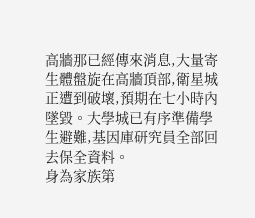高牆那已經傳來消息,大量寄生體盤旋在高牆頂部,衛星城正遭到破壞,預期在七小時內墜毀。大學城已有序準備學生避難,基因庫研究員全部回去保全資料。
身為家族第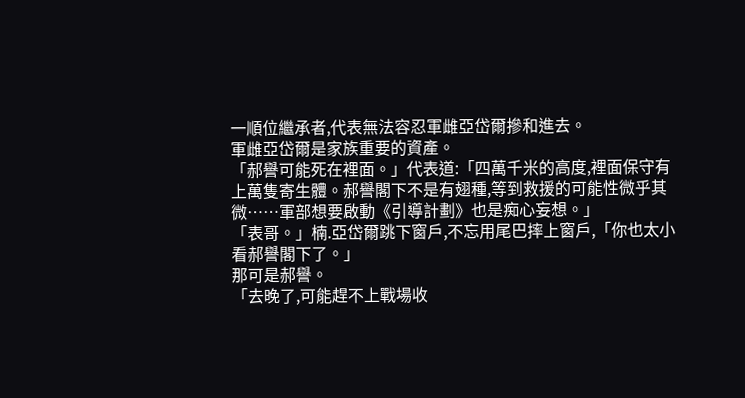一順位繼承者,代表無法容忍軍雌亞岱爾摻和進去。
軍雌亞岱爾是家族重要的資產。
「郝譽可能死在裡面。」代表道:「四萬千米的高度,裡面保守有上萬隻寄生體。郝譽閣下不是有翅種,等到救援的可能性微乎其微……軍部想要啟動《引導計劃》也是痴心妄想。」
「表哥。」楠.亞岱爾跳下窗戶,不忘用尾巴摔上窗戶,「你也太小看郝譽閣下了。」
那可是郝譽。
「去晚了,可能趕不上戰場收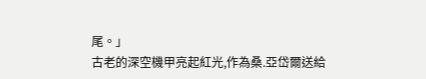尾。」
古老的深空機甲亮起紅光,作為桑.亞岱爾送給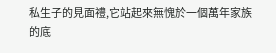私生子的見面禮,它站起來無愧於一個萬年家族的底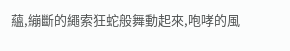蘊,繃斷的繩索狂蛇般舞動起來,咆哮的風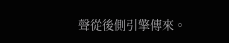聲從後側引擎傳來。